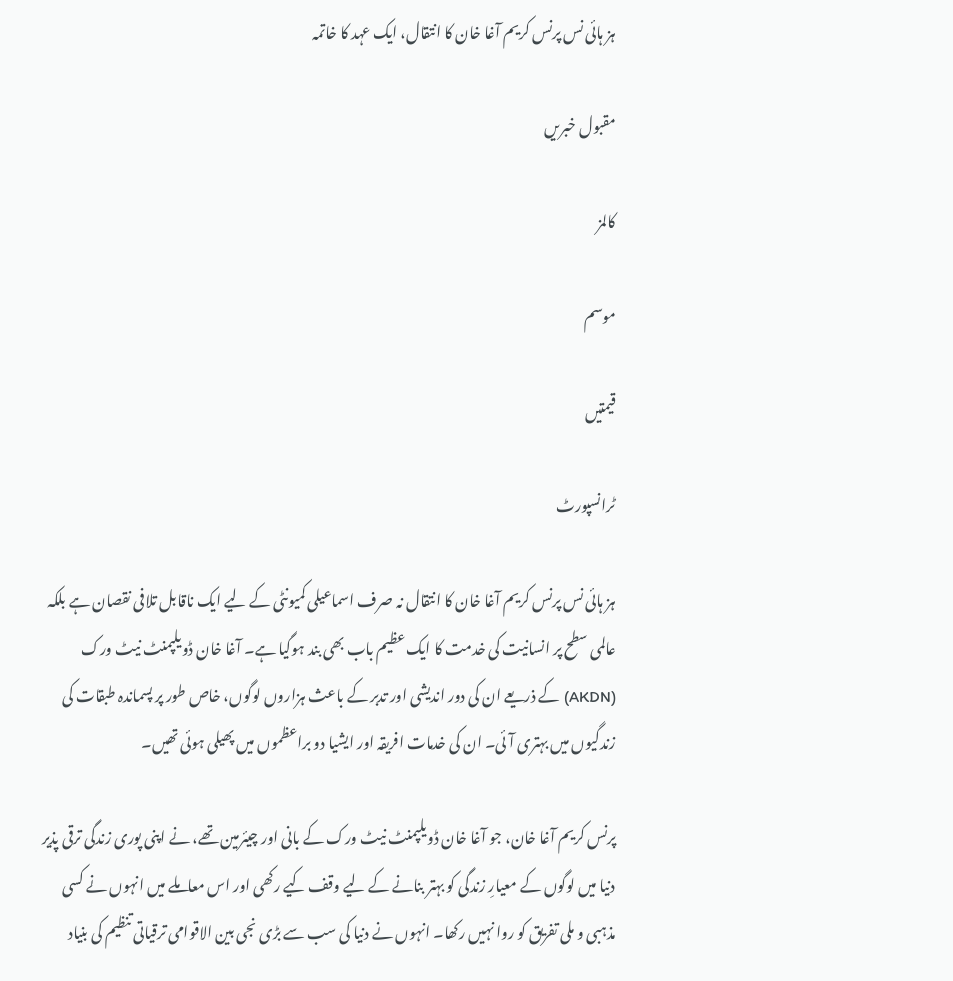ہز ہائی نس پرنس کریم آغا خان کا انتقال، ایک عہد کا خاتمہ

مقبول خبریں

کالمز

موسم

قیمتیں

ٹرانسپورٹ

ہز ہائی نس پرنس کریم آغا خان کا انتقال نہ صرف اسماعیلی کمیونٹی کے لیے ایک ناقابل تلافی نقصان ہے بلکہ عالمی سطح پر انسانیت کی خدمت کا ایک عظیم باب بھی بند ہوگیا ہے۔ آغا خان ڈویلپمنٹ نیٹ ورک (AKDN) کے ذریعے ان کی دور اندیشی اور تدبر کے باعث ہزاروں لوگوں، خاص طور پر پسماندہ طبقات کی زندگیوں میں بہتری آئی۔ ان کی خدمات افریقہ اور ایشیا دو براعظموں میں پھیلی ہوئی تھیں۔

پرنس کریم آغا خان، جو آغا خان ڈویلپمنٹ نیٹ ورک کے بانی اور چیئرمین تھے، نے اپنی پوری زندگی ترقی پذیر دنیا میں لوگوں کے معیارِ زندگی کو بہتر بنانے کے لیے وقف کیے رکھی اور اس معاملے میں انہوں نے کسی مذہبی و ملی تفریق کو روا نہیں رکھا۔ انہوں نے دنیا کی سب سے بڑی نجی بین الاقوامی ترقیاتی تنظیم کی بنیاد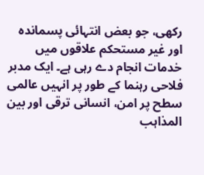رکھی، جو بعض انتہائی پسماندہ اور غیر مستحکم علاقوں میں خدمات انجام دے رہی ہے۔ ایک مدبر فلاحی رہنما کے طور پر انہیں عالمی سطح پر امن، انسانی ترقی اور بین المذاہب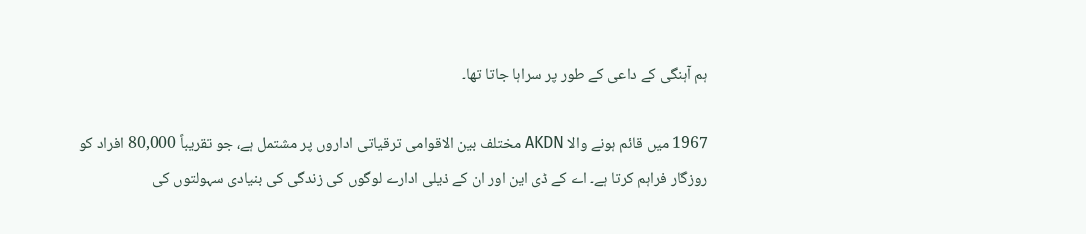ہم آہنگی کے داعی کے طور پر سراہا جاتا تھا۔

1967 میں قائم ہونے والا AKDN مختلف بین الاقوامی ترقیاتی اداروں پر مشتمل ہے، جو تقریباً 80,000 افراد کو روزگار فراہم کرتا ہے۔ اے کے ڈی این اور ان کے ذیلی ادارے لوگوں کی زندگی کی بنیادی سہولتوں کی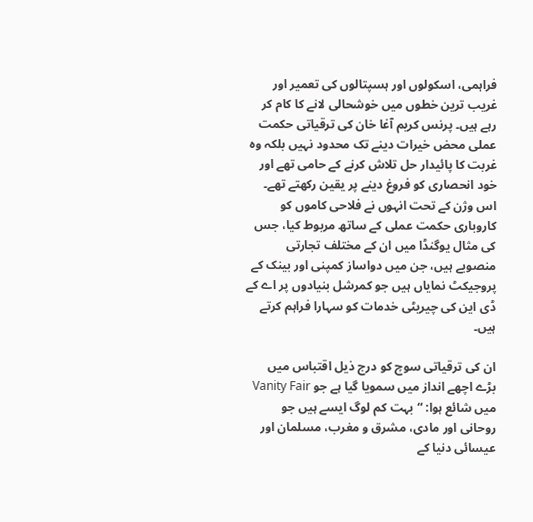فراہمی، اسکولوں اور ہسپتالوں کی تعمیر اور غریب ترین خطوں میں خوشحالی لانے کا کام کر رہے ہیں۔ پرنس کریم آغا خان کی ترقیاتی حکمت عملی محض خیرات دینے تک محدود نہیں بلکہ وہ غربت کا پائیدار حل تلاش کرنے کے حامی تھے اور خود انحصاری کو فروغ دینے پر یقین رکھتے تھے۔ اس وژن کے تحت انہوں نے فلاحی کاموں کو کاروباری حکمت عملی کے ساتھ مربوط کیا، جس کی مثال یوگنڈا میں ان کے مختلف تجارتی منصوبے ہیں، جن میں دواساز کمپنی اور بینک کے پروجیکٹ نمایاں ہیں جو کمرشل بنیادوں پر اے کے ڈی این کی چیریٹی خدمات کو سہارا فراہم کرتے ہیں۔

ان کی ترقیاتی سوچ کو درج ذیل اقتباس میں بڑے اچھے انداز میں سمویا گیا ہے جو Vanity Fair میں شائع ہوا: “بہت کم لوگ ایسے ہیں جو روحانی اور مادی، مشرق و مغرب، مسلمان اور عیسائی دنیا کے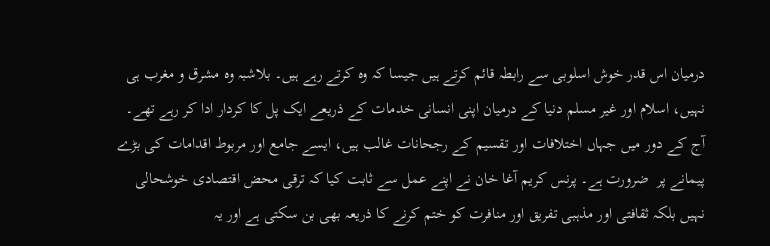درمیان اس قدر خوش اسلوبی سے رابطہ قائم کرتے ہیں جیسا کہ وہ کرتے رہے ہیں۔ بلاشبہ وہ مشرق و مغرب ہی نہیں، اسلام اور غیر مسلم دنیا کے درمیان اپنی انسانی خدمات کے ذریعے ایک پل کا کردار ادا کر رہے تھے۔ آج کے دور میں جہاں اختلافات اور تقسیم کے رجحانات غالب ہیں، ایسے جامع اور مربوط اقدامات کی بڑے پیمانے پر  ضرورت ہے۔ پرنس کریم آغا خان نے اپنے عمل سے ثابت کیا کہ ترقی محض اقتصادی خوشحالی نہیں بلکہ ثقافتی اور مذہبی تفریق اور منافرت کو ختم کرنے کا ذریعہ بھی بن سکتی ہے اور یہ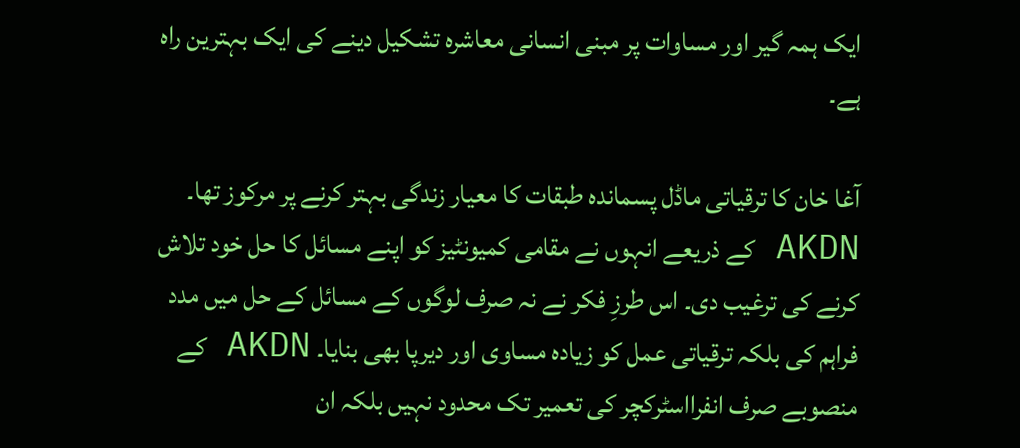ایک ہمہ گیر اور مساوات پر مبنی انسانی معاشرہ تشکیل دینے کی ایک بہترین راہ ہے۔

آغا خان کا ترقیاتی ماڈل پسماندہ طبقات کا معیار زندگی بہتر کرنے پر مرکوز تھا۔ AKDN کے ذریعے انہوں نے مقامی کمیونٹیز کو اپنے مسائل کا حل خود تلاش کرنے کی ترغیب دی۔ اس طرزِ فکر نے نہ صرف لوگوں کے مسائل کے حل میں مدد فراہم کی بلکہ ترقیاتی عمل کو زیادہ مساوی اور دیرپا بھی بنایا۔ AKDN کے منصوبے صرف انفرااسٹرکچر کی تعمیر تک محدود نہیں بلکہ ان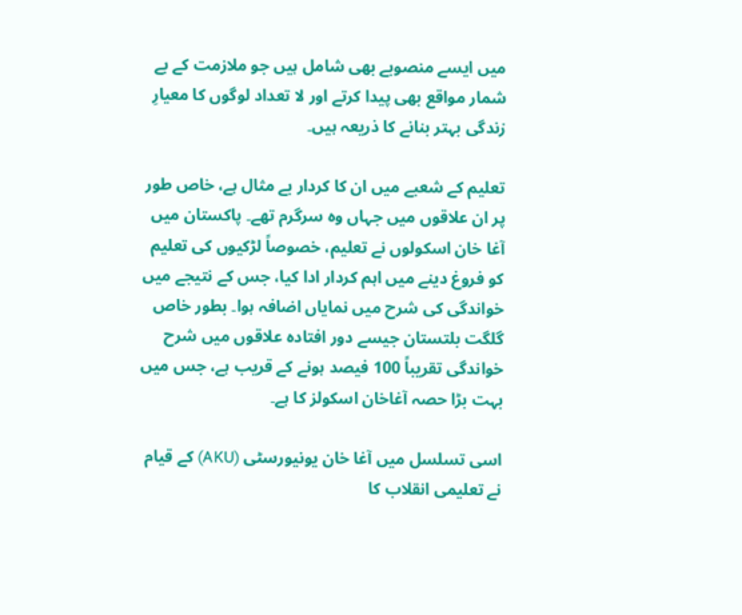میں ایسے منصوبے بھی شامل ہیں جو ملازمت کے بے شمار مواقع بھی پیدا کرتے اور لا تعداد لوگوں کا معیارِ زندگی بہتر بنانے کا ذریعہ ہیں۔

تعلیم کے شعبے میں ان کا کردار بے مثال ہے، خاص طور پر ان علاقوں میں جہاں وہ سرگرم تھے۔ پاکستان میں آغا خان اسکولوں نے تعلیم، خصوصاً لڑکیوں کی تعلیم کو فروغ دینے میں اہم کردار ادا کیا، جس کے نتیجے میں خواندگی کی شرح میں نمایاں اضافہ ہوا۔ بطور خاص گلگت بلتستان جیسے دور افتادہ علاقوں میں شرح خواندگی تقریباً 100 فیصد ہونے کے قریب ہے، جس میں بہت بڑا حصہ آغاخان اسکولز کا ہے۔

اسی تسلسل میں آغا خان یونیورسٹی (AKU) کے قیام نے تعلیمی انقلاب کا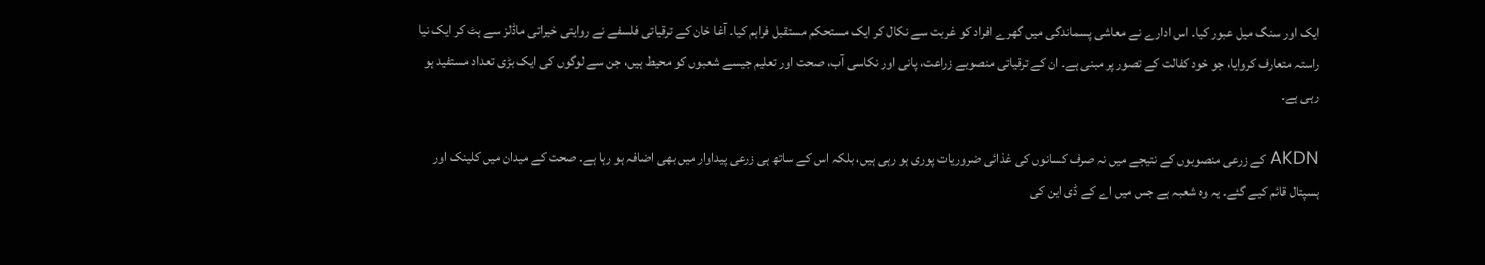ایک اور سنگ میل عبور کیا۔ اس ادارے نے معاشی پسماندگی میں گھرے افراد کو غربت سے نکال کر ایک مستحکم مستقبل فراہم کیا۔ آغا خان کے ترقیاتی فلسفے نے روایتی خیراتی ماڈلز سے ہٹ کر ایک نیا راستہ متعارف کروایا، جو خود کفالت کے تصور پر مبنی ہے۔ ان کے ترقیاتی منصوبے زراعت، پانی اور نکاسی آب، صحت اور تعلیم جیسے شعبوں کو محیط ہیں، جن سے لوگوں کی ایک بڑی تعداد مستفید ہو رہی ہے۔

AKDN کے زرعی منصوبوں کے نتیجے میں نہ صرف کسانوں کی غذائی ضروریات پوری ہو رہی ہیں، بلکہ اس کے ساتھ ہی زرعی پیداوار میں بھی اضافہ ہو رہا ہے۔ صحت کے میدان میں کلینک اور ہسپتال قائم کیے گئے۔ یہ وہ شعبہ ہے جس میں اے کے ڈی این کی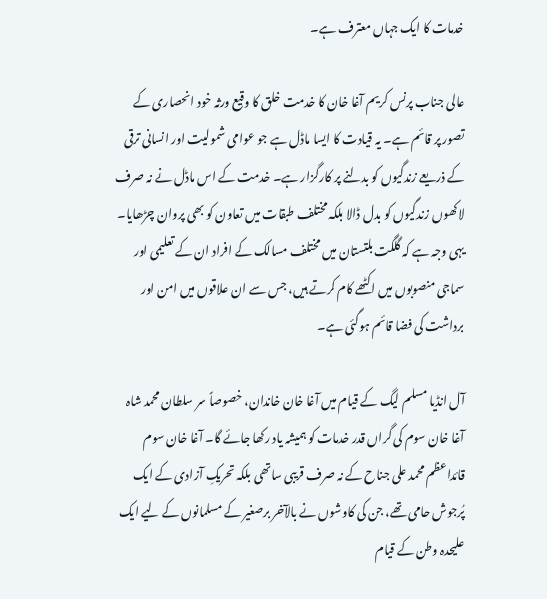خدمات کا ایک جہاں معترف ہے۔

عالی جناب پرنس کریم آغا خان کا خدمت خلق کا وقیع ورثہ خود انحصاری کے تصور پر قائم ہے۔ یہ قیادت کا ایسا ماڈل ہے جو عوامی شمولیت اور انسانی ترقی کے ذریعے زندگیوں کو بدلنے پر کارگزار ہے۔ خدمت کے اس ماڈل نے نہ صرف لاکھوں زندگیوں کو بدل ڈالا بلکہ مختلف طبقات میں تعاون کو بھی پروان چڑھایا۔ یہی وجہ ہے کہ گلگت بلتستان میں مختلف مسالک کے افراد ان کے تعلیمی اور سماجی منصوبوں میں اکٹھے کام کرتے ہیں، جس سے ان علاقوں میں امن اور برداشت کی فضا قائم ہوگئی ہے۔

آل انڈیا مسلم لیگ کے قیام میں آغا خان خاندان، خصوصاً سر سلطان محمد شاہ آغا خان سوم کی گراں قدر خدمات کو ہمیشہ یاد رکھا جائے گا۔ آغا خان سوم قائداعظم محمد علی جناح کے نہ صرف قریبی ساتھی بلکہ تحریکِ آزادی کے ایک پُرجوش حامی تھے، جن کی کاوشوں نے بالآخر برصغیر کے مسلمانوں کے لیے ایک علیحدہ وطن کے قیام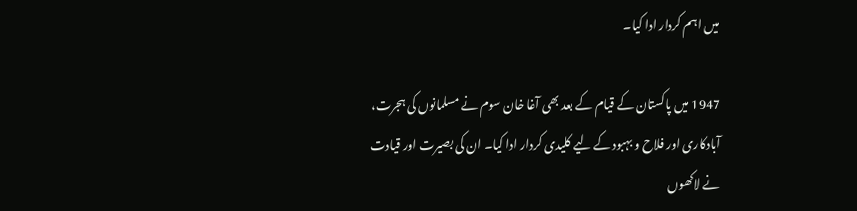میں اہم کردار ادا کیا۔

1947 میں پاکستان کے قیام کے بعد بھی آغا خان سوم نے مسلمانوں کی ہجرت، آبادکاری اور فلاح و بہبود کے لیے کلیدی کردار ادا کیا۔ ان کی بصیرت اور قیادت نے لاکھوں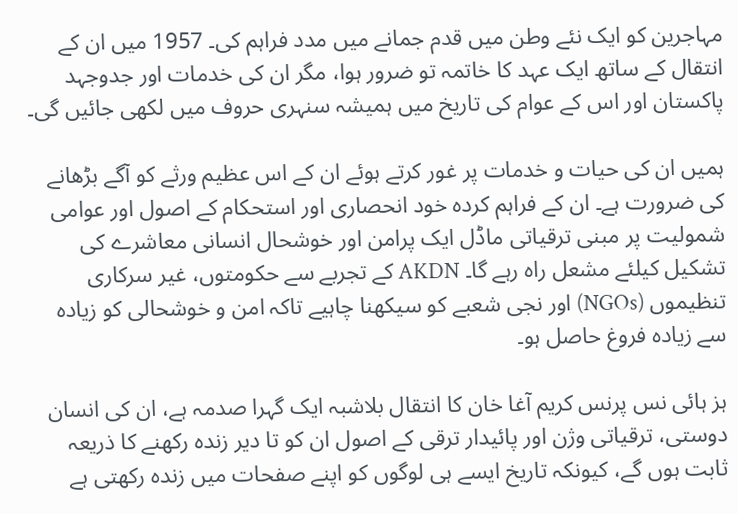مہاجرین کو ایک نئے وطن میں قدم جمانے میں مدد فراہم کی۔ 1957 میں ان کے انتقال کے ساتھ ایک عہد کا خاتمہ تو ضرور ہوا، مگر ان کی خدمات اور جدوجہد پاکستان اور اس کے عوام کی تاریخ میں ہمیشہ سنہری حروف میں لکھی جائیں گی۔

ہمیں ان کی حیات و خدمات پر غور کرتے ہوئے ان کے اس عظیم ورثے کو آگے بڑھانے کی ضرورت ہے۔ ان کے فراہم کردہ خود انحصاری اور استحکام کے اصول اور عوامی شمولیت پر مبنی ترقیاتی ماڈل ایک پرامن اور خوشحال انسانی معاشرے کی تشکیل کیلئے مشعل راہ رہے گا۔ AKDN کے تجربے سے حکومتوں، غیر سرکاری تنظیموں (NGOs) اور نجی شعبے کو سیکھنا چاہیے تاکہ امن و خوشحالی کو زیادہ سے زیادہ فروغ حاصل ہو۔

ہز ہائی نس پرنس کریم آغا خان کا انتقال بلاشبہ ایک گہرا صدمہ ہے، ان کی انسان دوستی، ترقیاتی وژن اور پائیدار ترقی کے اصول ان کو تا دیر زندہ رکھنے کا ذریعہ ثابت ہوں گے، کیونکہ تاریخ ایسے ہی لوگوں کو اپنے صفحات میں زندہ رکھتی ہے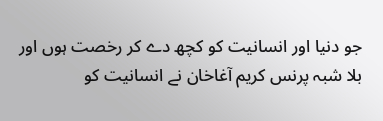جو دنیا اور انسانیت کو کچھ دے کر رخصت ہوں اور بلا شبہ پرنس کریم آغاخان نے انسانیت کو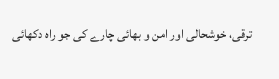ترقی، خوشحالی اور امن و بھائی چارے کی جو راہ دکھائی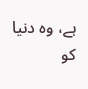ہے، وہ دنیا کو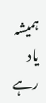ہمیشہ یاد رہے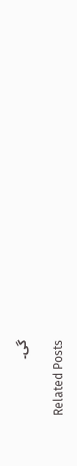گی۔

Related Posts